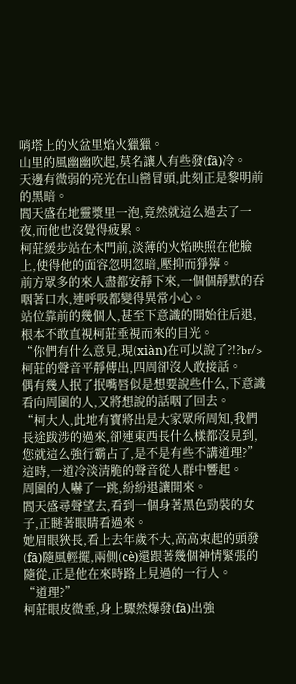哨塔上的火盆里焰火獵獵。
山里的風幽幽吹起,莫名讓人有些發(fā)冷。
天邊有微弱的亮光在山巒冒頭,此刻正是黎明前的黑暗。
閻天盛在地靈漿里一泡,竟然就這么過去了一夜,而他也沒覺得疲累。
柯莊緩步站在木門前,淡薄的火焰映照在他臉上,使得他的面容忽明忽暗,壓抑而猙獰。
前方眾多的來人盡都安靜下來,一個個靜默的吞咽著口水,連呼吸都變得異常小心。
站位靠前的幾個人,甚至下意識的開始往后退,根本不敢直視柯莊垂視而來的目光。
“你們有什么意見,現(xiàn)在可以說了?!?br/>
柯莊的聲音平靜傳出,四周卻沒人敢接話。
偶有幾人抿了抿嘴唇似是想要說些什么,下意識看向周圍的人,又將想說的話咽了回去。
“柯大人,此地有寶將出是大家眾所周知,我們長途跋涉的過來,卻連東西長什么樣都沒見到,您就這么強行霸占了,是不是有些不講道理?”
這時,一道冷淡清脆的聲音從人群中響起。
周圍的人嚇了一跳,紛紛退讓開來。
閻天盛尋聲望去,看到一個身著黑色勁裝的女子,正瞇著眼睛看過來。
她眉眼狹長,看上去年歲不大,高高束起的頭發(fā)隨風輕擺,兩側(cè)還跟著幾個神情緊張的隨從,正是他在來時路上見過的一行人。
“道理?”
柯莊眼皮微垂,身上驟然爆發(fā)出強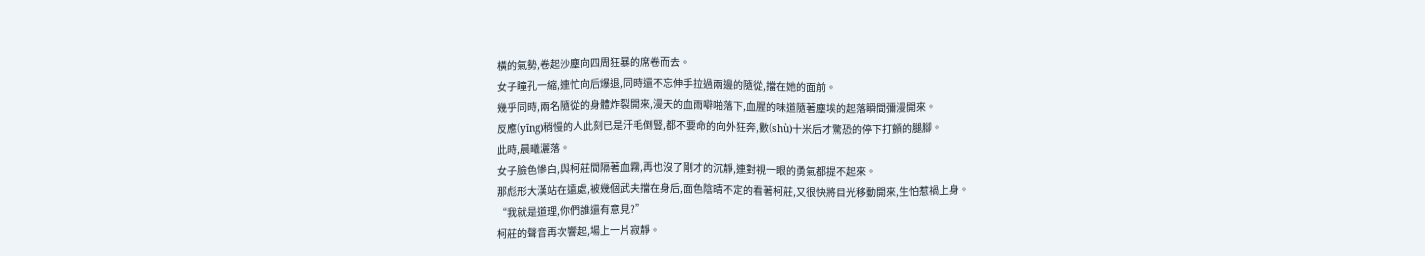橫的氣勢,卷起沙塵向四周狂暴的席卷而去。
女子瞳孔一縮,連忙向后爆退,同時還不忘伸手拉過兩邊的隨從,擋在她的面前。
幾乎同時,兩名隨從的身體炸裂開來,漫天的血雨噼啪落下,血腥的味道隨著塵埃的起落瞬間彌漫開來。
反應(yīng)稍慢的人此刻已是汗毛倒豎,都不要命的向外狂奔,數(shù)十米后才驚恐的停下打顫的腿腳。
此時,晨曦灑落。
女子臉色慘白,與柯莊間隔著血霧,再也沒了剛才的沉靜,連對視一眼的勇氣都提不起來。
那彪形大漢站在遠處,被幾個武夫擋在身后,面色陰晴不定的看著柯莊,又很快將目光移動開來,生怕惹禍上身。
“我就是道理,你們誰還有意見?”
柯莊的聲音再次響起,場上一片寂靜。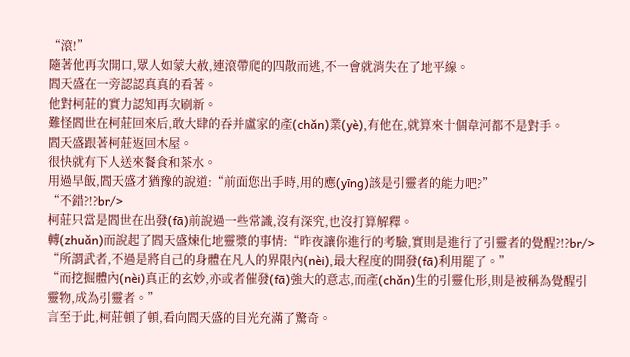“滾!”
隨著他再次開口,眾人如蒙大赦,連滾帶爬的四散而逃,不一會就消失在了地平線。
閻天盛在一旁認認真真的看著。
他對柯莊的實力認知再次刷新。
難怪閻世在柯莊回來后,敢大肆的吞并盧家的產(chǎn)業(yè),有他在,就算來十個韋河都不是對手。
閻天盛跟著柯莊返回木屋。
很快就有下人送來餐食和茶水。
用過早飯,閻天盛才猶豫的說道:“前面您出手時,用的應(yīng)該是引靈者的能力吧?”
“不錯?!?br/>
柯莊只當是閻世在出發(fā)前說過一些常識,沒有深究,也沒打算解釋。
轉(zhuǎn)而說起了閻天盛煉化地靈漿的事情:“昨夜讓你進行的考驗,實則是進行了引靈者的覺醒?!?br/>
“所謂武者,不過是將自己的身體在凡人的界限內(nèi),最大程度的開發(fā)利用罷了。”
“而挖掘體內(nèi)真正的玄妙,亦或者催發(fā)強大的意志,而產(chǎn)生的引靈化形,則是被稱為覺醒引靈物,成為引靈者。”
言至于此,柯莊頓了頓,看向閻天盛的目光充滿了驚奇。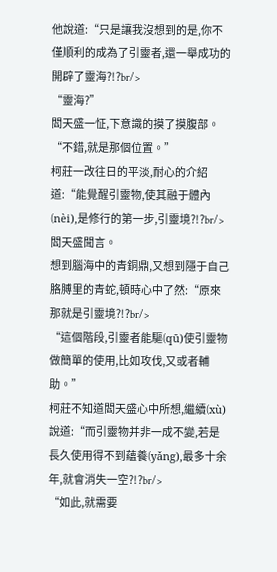他說道:“只是讓我沒想到的是,你不僅順利的成為了引靈者,還一舉成功的開辟了靈海?!?br/>
“靈海?”
閻天盛一怔,下意識的摸了摸腹部。
“不錯,就是那個位置。”
柯莊一改往日的平淡,耐心的介紹道:“能覺醒引靈物,使其融于體內(nèi),是修行的第一步,引靈境?!?br/>
閻天盛聞言。
想到腦海中的青銅鼎,又想到隱于自己胳膊里的青蛇,頓時心中了然:“原來那就是引靈境?!?br/>
“這個階段,引靈者能驅(qū)使引靈物做簡單的使用,比如攻伐,又或者輔助。”
柯莊不知道閻天盛心中所想,繼續(xù)說道:“而引靈物并非一成不變,若是長久使用得不到蘊養(yǎng),最多十余年,就會消失一空?!?br/>
“如此,就需要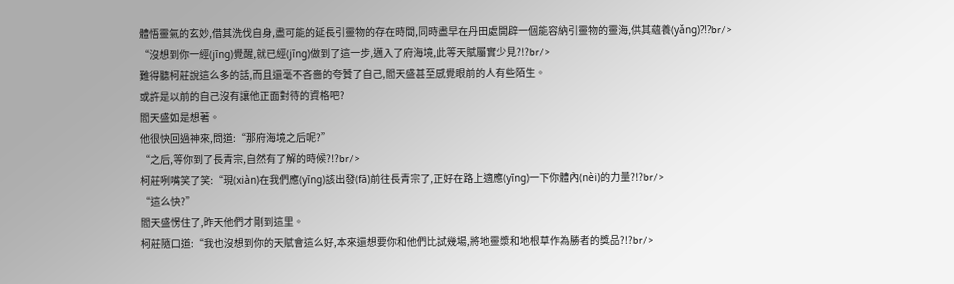體悟靈氣的玄妙,借其洗伐自身,盡可能的延長引靈物的存在時間,同時盡早在丹田處開辟一個能容納引靈物的靈海,供其蘊養(yǎng)?!?br/>
“沒想到你一經(jīng)覺醒,就已經(jīng)做到了這一步,邁入了府海境,此等天賦屬實少見?!?br/>
難得聽柯莊說這么多的話,而且還毫不吝嗇的夸贊了自己,閻天盛甚至感覺眼前的人有些陌生。
或許是以前的自己沒有讓他正面對待的資格吧?
閻天盛如是想著。
他很快回過神來,問道:“那府海境之后呢?”
“之后,等你到了長青宗,自然有了解的時候?!?br/>
柯莊咧嘴笑了笑:“現(xiàn)在我們應(yīng)該出發(fā)前往長青宗了,正好在路上適應(yīng)一下你體內(nèi)的力量?!?br/>
“這么快?”
閻天盛愣住了,昨天他們才剛到這里。
柯莊隨口道:“我也沒想到你的天賦會這么好,本來還想要你和他們比試幾場,將地靈漿和地根草作為勝者的獎品?!?br/>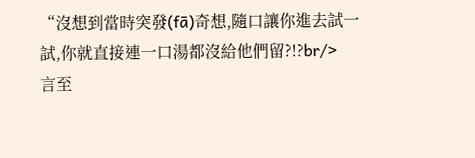“沒想到當時突發(fā)奇想,隨口讓你進去試一試,你就直接連一口湯都沒給他們留?!?br/>
言至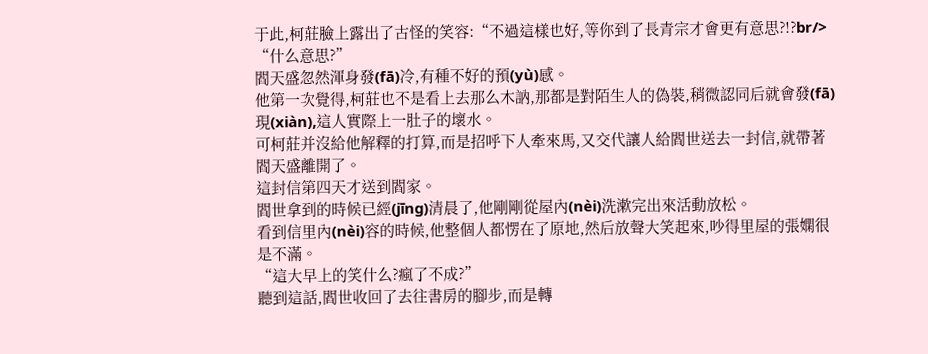于此,柯莊臉上露出了古怪的笑容:“不過這樣也好,等你到了長青宗才會更有意思?!?br/>
“什么意思?”
閻天盛忽然渾身發(fā)冷,有種不好的預(yù)感。
他第一次覺得,柯莊也不是看上去那么木訥,那都是對陌生人的偽裝,稍微認同后就會發(fā)現(xiàn),這人實際上一肚子的壞水。
可柯莊并沒給他解釋的打算,而是招呼下人牽來馬,又交代讓人給閻世送去一封信,就帶著閻天盛離開了。
這封信第四天才送到閻家。
閻世拿到的時候已經(jīng)清晨了,他剛剛從屋內(nèi)洗漱完出來活動放松。
看到信里內(nèi)容的時候,他整個人都愣在了原地,然后放聲大笑起來,吵得里屋的張嫻很是不滿。
“這大早上的笑什么?瘋了不成?”
聽到這話,閻世收回了去往書房的腳步,而是轉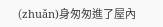(zhuǎn)身匆匆進了屋內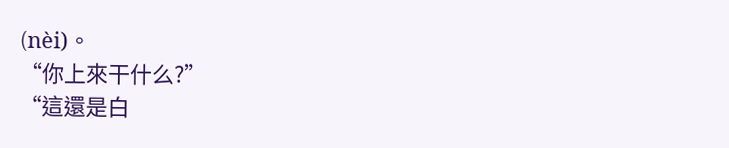(nèi)。
“你上來干什么?”
“這還是白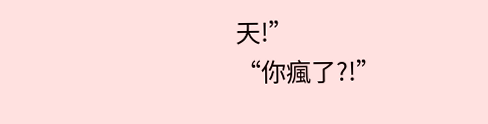天!”
“你瘋了?!”